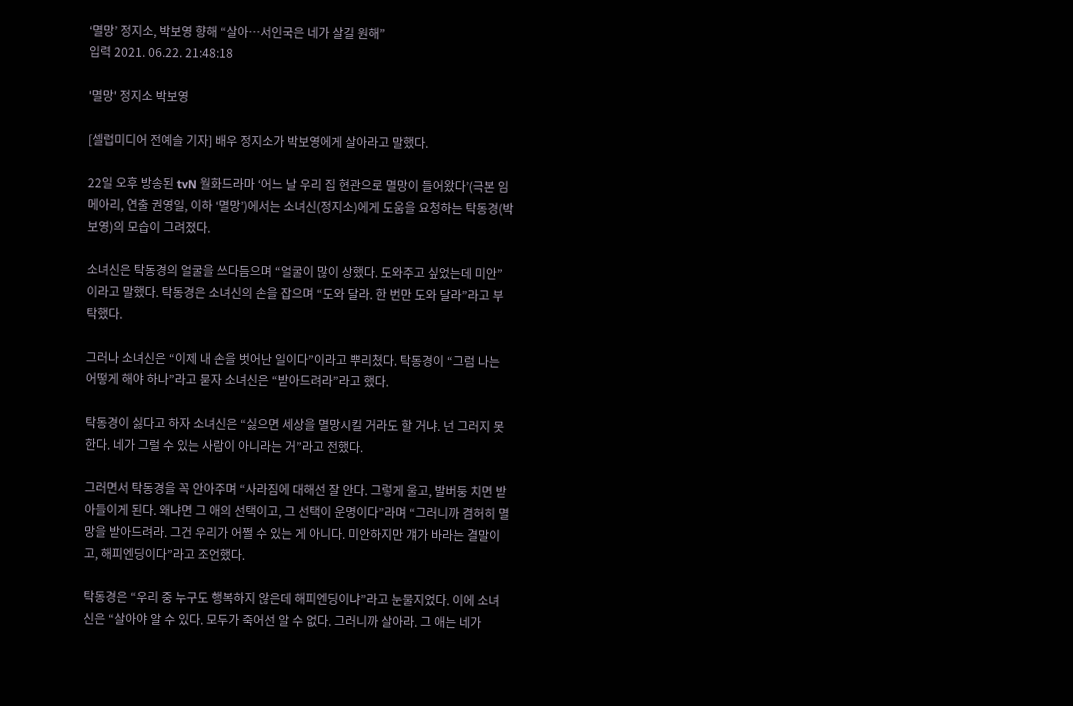‘멸망’ 정지소, 박보영 향해 “살아…서인국은 네가 살길 원해”
입력 2021. 06.22. 21:48:18

'멸망' 정지소 박보영

[셀럽미디어 전예슬 기자] 배우 정지소가 박보영에게 살아라고 말했다.

22일 오후 방송된 tvN 월화드라마 ‘어느 날 우리 집 현관으로 멸망이 들어왔다’(극본 임메아리, 연출 권영일, 이하 ‘멸망’)에서는 소녀신(정지소)에게 도움을 요청하는 탁동경(박보영)의 모습이 그려졌다.

소녀신은 탁동경의 얼굴을 쓰다듬으며 “얼굴이 많이 상했다. 도와주고 싶었는데 미안”이라고 말했다. 탁동경은 소녀신의 손을 잡으며 “도와 달라. 한 번만 도와 달라”라고 부탁했다.

그러나 소녀신은 “이제 내 손을 벗어난 일이다”이라고 뿌리쳤다. 탁동경이 “그럼 나는 어떻게 해야 하나”라고 묻자 소녀신은 “받아드려라”라고 했다.

탁동경이 싫다고 하자 소녀신은 “싫으면 세상을 멸망시킬 거라도 할 거냐. 넌 그러지 못한다. 네가 그럴 수 있는 사람이 아니라는 거”라고 전했다.

그러면서 탁동경을 꼭 안아주며 “사라짐에 대해선 잘 안다. 그렇게 울고, 발버둥 치면 받아들이게 된다. 왜냐면 그 애의 선택이고, 그 선택이 운명이다”라며 “그러니까 겸허히 멸망을 받아드려라. 그건 우리가 어쩔 수 있는 게 아니다. 미안하지만 걔가 바라는 결말이고, 해피엔딩이다”라고 조언했다.

탁동경은 “우리 중 누구도 행복하지 않은데 해피엔딩이냐”라고 눈물지었다. 이에 소녀신은 “살아야 알 수 있다. 모두가 죽어선 알 수 없다. 그러니까 살아라. 그 애는 네가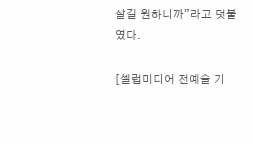살길 원하니까”라고 덧붙였다.

[셀럽미디어 전예슬 기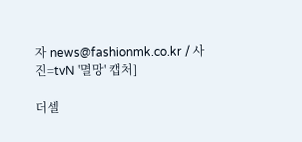자 news@fashionmk.co.kr / 사진=tvN '멸망' 캡처]

더셀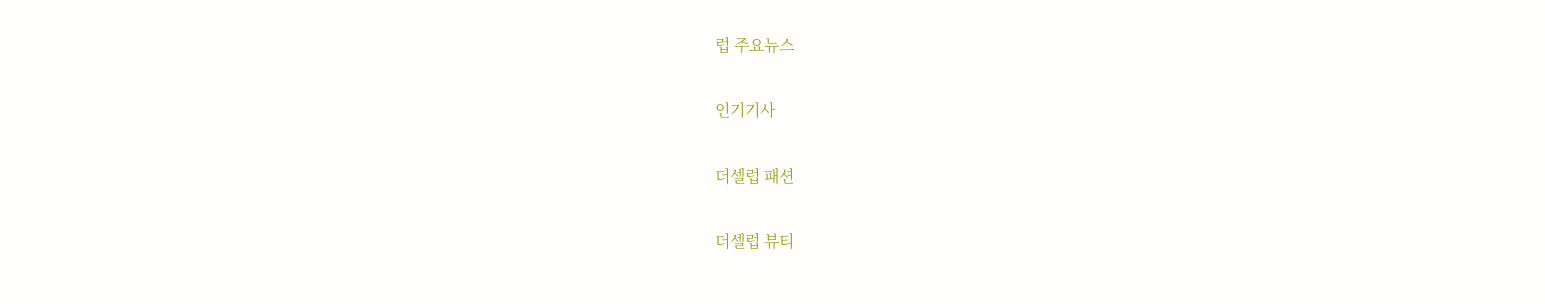럽 주요뉴스

인기기사

더셀럽 패션

더셀럽 뷰티